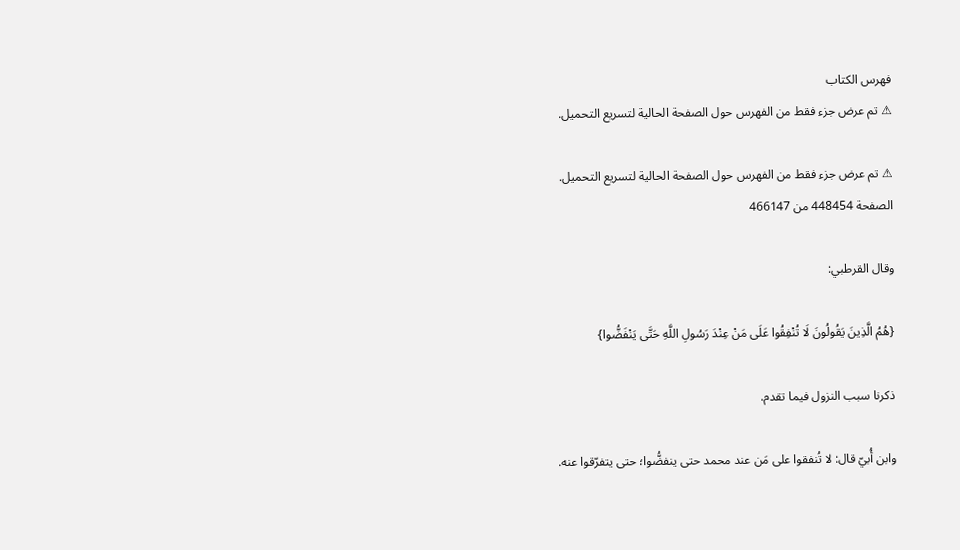فهرس الكتاب
⚠ تم عرض جزء فقط من الفهرس حول الصفحة الحالية لتسريع التحميل.

⚠ تم عرض جزء فقط من الفهرس حول الصفحة الحالية لتسريع التحميل.
الصفحة 448454 من 466147

وقال القرطبي:

{هُمُ الَّذِينَ يَقُولُونَ لَا تُنْفِقُوا عَلَى مَنْ عِنْدَ رَسُولِ اللَّهِ حَتَّى يَنْفَضُّوا}

ذكرنا سبب النزول فيما تقدم.

وابن أُبيّ قال: لا تُنفقوا على مَن عند محمد حتى ينفضُّوا؛ حتى يتفرّقوا عنه.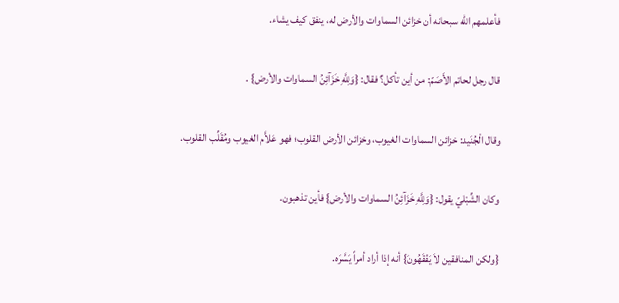فأعلمهم الله سبحانه أن خزائن السماوات والأرض له، ينفق كيف يشاء.

قال رجل لحاتم الأَصَمّ: من أين تأكل؟ فقال: {وَلِلَّهِ خَزَآئِنُ السماوات والأرض} .

وقال الْجُنَيد: خزائن السماوات الغيوب، وخزائن الأرض القلوب؛ فهو عَلاَّم الغيوب ومُقَلِّب القلوب.

وكان الشِّبْليّ يقول: {وَلِلَّهِ خَزَآئِنُ السماوات والأرض} فأين تذهبون.

{ولكن المنافقين لاَ يَفْقَهُونَ} أنه إذا أراد أمراً يَسَّرَه.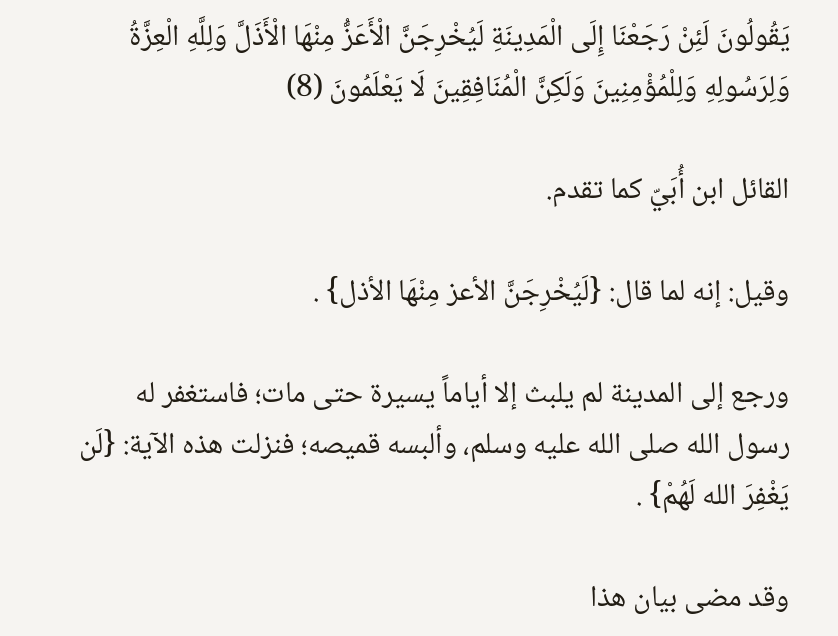يَقُولُونَ لَئِنْ رَجَعْنَا إِلَى الْمَدِينَةِ لَيُخْرِجَنَّ الْأَعَزُّ مِنْهَا الْأَذَلَّ وَلِلَّهِ الْعِزَّةُ وَلِرَسُولِهِ وَلِلْمُؤْمِنِينَ وَلَكِنَّ الْمُنَافِقِينَ لَا يَعْلَمُونَ (8)

القائل ابن أُبَيّ كما تقدم.

وقيل: إنه لما قال: {لَيُخْرِجَنَّ الأعز مِنْهَا الأذل} .

ورجع إلى المدينة لم يلبث إلا أياماً يسيرة حتى مات؛ فاستغفر له رسول الله صلى الله عليه وسلم، وألبسه قميصه؛ فنزلت هذه الآية: {لَن يَغْفِرَ الله لَهُمْ} .

وقد مضى بيان هذا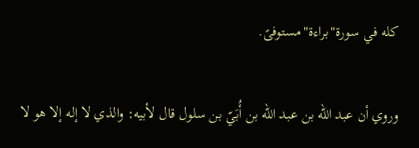كله في سورة"براءة"مستوفىً.

وروي أن عبد الله بن عبد الله بن أُبَيّ بن سلول قال لأبيه: والذي لا إله إلا هو لا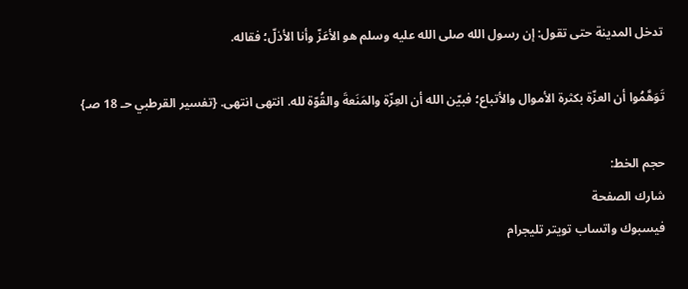تدخل المدينة حتى تقول: إن رسول الله صلى الله عليه وسلم هو الأعَزّ وأنا الأذلّ؛ فقاله.

تَوَهَّمُوا أن العزّة بكثرة الأموال والأتباع؛ فبيّن الله أن العِزّة والمَنَعةَ والقُوّة لله. انتهى انتهى. {تفسير القرطبي حـ 18 صـ}

حجم الخط:
شارك الصفحة
فيسبوك واتساب تويتر تليجرام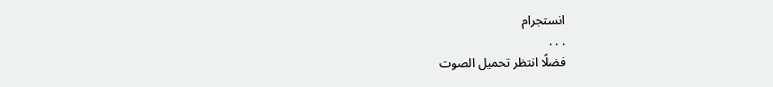انستجرام
. . .
فضلًا انتظر تحميل الصوت